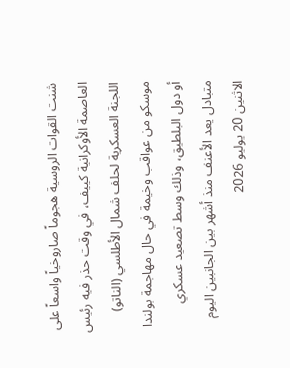شنت القوات الروسية هجوماً صاروخياً واسعاً على العاصمة الأوكرانية كييف، في وقت حذر فيه رئيس اللجنة العسكرية لحلف شمال الأطلسي (الناتو) موسكو من عواقب وخيمة في حال مهاجمة بولندا أو دول البلطيق، وذلك وسط تصعيد عسكري متبادل يعد الأعنف منذ أشهر بين الجانبين اليوم الاثنين 20 يوليو 2026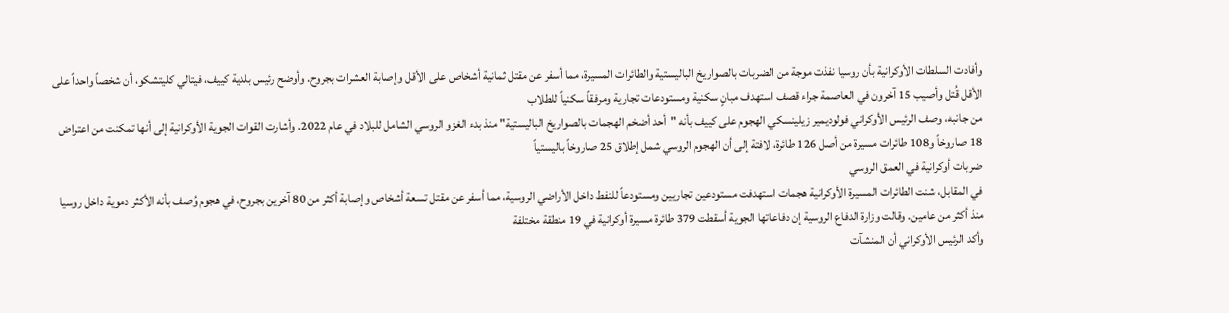وأفادت السلطات الأوكرانية بأن روسيا نفذت موجة من الضربات بالصواريخ الباليستية والطائرات المسيرة، مما أسفر عن مقتل ثمانية أشخاص على الأقل وإصابة العشرات بجروح. وأوضح رئيس بلدية كييف، فيتالي كليتشكو، أن شخصاً واحداً على الأقل قُتل وأصيب 15 آخرون في العاصمة جراء قصف استهدف مبانٍ سكنية ومستودعات تجارية ومرفقاً سكنياً للطلاب
من جانبه، وصف الرئيس الأوكراني فولوديمير زيلينسكي الهجوم على كييف بأنه "أحد أضخم الهجمات بالصواريخ الباليستية" منذ بدء الغزو الروسي الشامل للبلاد في عام 2022. وأشارت القوات الجوية الأوكرانية إلى أنها تمكنت من اعتراض 18 صاروخاً و108 طائرات مسيرة من أصل 126 طائرة، لافتة إلى أن الهجوم الروسي شمل إطلاق 25 صاروخاً باليستياً
ضربات أوكرانية في العمق الروسي
في المقابل، شنت الطائرات المسيرة الأوكرانية هجمات استهدفت مستودعين تجاريين ومستودعاً للنفط داخل الأراضي الروسية، مما أسفر عن مقتل تسعة أشخاص وإصابة أكثر من 80 آخرين بجروح، في هجوم وُصف بأنه الأكثر دموية داخل روسيا منذ أكثر من عامين. وقالت وزارة الدفاع الروسية إن دفاعاتها الجوية أسقطت 379 طائرة مسيرة أوكرانية في 19 منطقة مختلفة
وأكد الرئيس الأوكراني أن المنشآت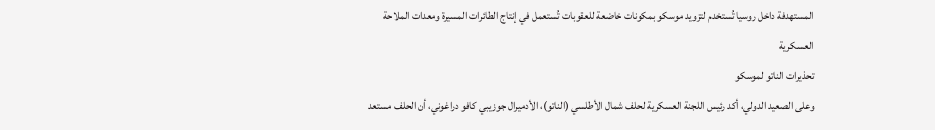المستهدفة داخل روسيا تُستخدم لتزويد موسكو بمكونات خاضعة للعقوبات تُستعمل في إنتاج الطائرات المسيرة ومعدات الملاحة العسكرية
تحذيرات الناتو لموسكو
وعلى الصعيد الدولي، أكد رئيس اللجنة العسكرية لحلف شمال الأطلسي (الناتو)، الأدميرال جوزيبي كافو دراغوني، أن الحلف مستعد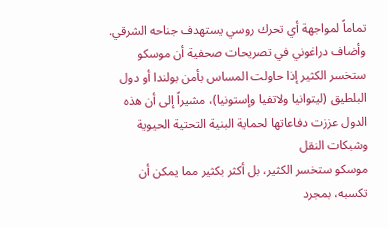تماماً لمواجهة أي تحرك روسي يستهدف جناحه الشرقي. وأضاف دراغوني في تصريحات صحفية أن موسكو ستخسر الكثير إذا حاولت المساس بأمن بولندا أو دول البلطيق (ليتوانيا ولاتفيا وإستونيا)، مشيراً إلى أن هذه الدول عززت دفاعاتها لحماية البنية التحتية الحيوية وشبكات النقل
موسكو ستخسر الكثير، بل أكثر بكثير مما يمكن أن تكسبه، بمجرد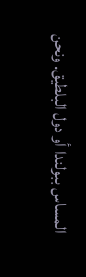المساس ببولندا أو دول البلطيق. ونحن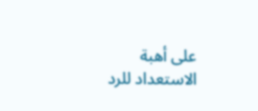على أهبة الاستعداد للرد